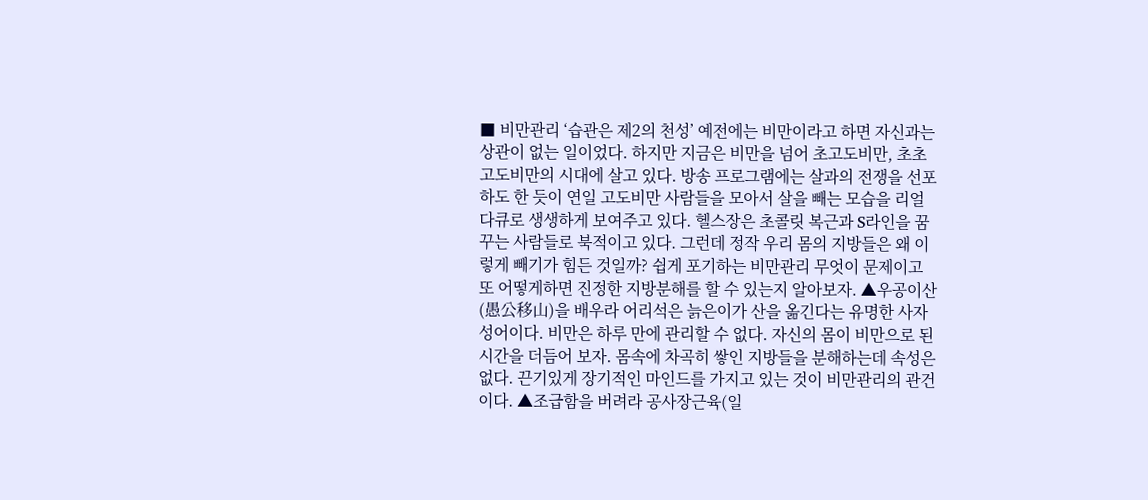■ 비만관리 ‘습관은 제2의 천성’ 예전에는 비만이라고 하면 자신과는 상관이 없는 일이었다. 하지만 지금은 비만을 넘어 초고도비만, 초초고도비만의 시대에 살고 있다. 방송 프로그램에는 살과의 전쟁을 선포하도 한 듯이 연일 고도비만 사람들을 모아서 살을 빼는 모습을 리얼 다큐로 생생하게 보여주고 있다. 헬스장은 초콜릿 복근과 S라인을 꿈꾸는 사람들로 북적이고 있다. 그런데 정작 우리 몸의 지방들은 왜 이렇게 빼기가 힘든 것일까? 쉽게 포기하는 비만관리 무엇이 문제이고 또 어떻게하면 진정한 지방분해를 할 수 있는지 알아보자. ▲우공이산(愚公移山)을 배우라 어리석은 늙은이가 산을 옮긴다는 유명한 사자성어이다. 비만은 하루 만에 관리할 수 없다. 자신의 몸이 비만으로 된 시간을 더듬어 보자. 몸속에 차곡히 쌓인 지방들을 분해하는데 속성은 없다. 끈기있게 장기적인 마인드를 가지고 있는 것이 비만관리의 관건이다. ▲조급함을 버려라 공사장근육(일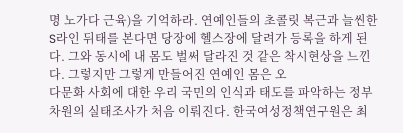명 노가다 근육)을 기억하라. 연예인들의 초콜릿 복근과 늘씬한 S라인 뒤태를 본다면 당장에 헬스장에 달려가 등록을 하게 된다. 그와 동시에 내 몸도 벌써 달라진 것 같은 착시현상을 느낀다. 그렇지만 그렇게 만들어진 연예인 몸은 오
다문화 사회에 대한 우리 국민의 인식과 태도를 파악하는 정부 차원의 실태조사가 처음 이뤄진다. 한국여성정책연구원은 최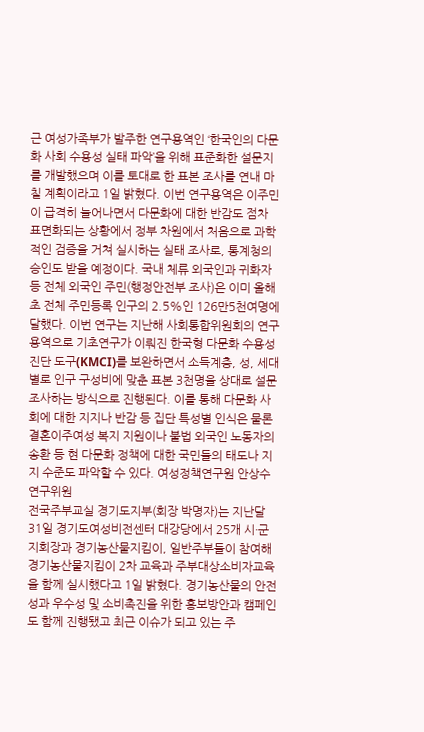근 여성가족부가 발주한 연구용역인 ‘한국인의 다문화 사회 수용성 실태 파악’을 위해 표준화한 설문지를 개발했으며 이를 토대로 한 표본 조사를 연내 마칠 계획이라고 1일 밝혔다. 이번 연구용역은 이주민이 급격히 늘어나면서 다문화에 대한 반감도 점차 표면화되는 상황에서 정부 차원에서 처음으로 과학적인 검증을 거쳐 실시하는 실태 조사로, 통계청의 승인도 받을 예정이다. 국내 체류 외국인과 귀화자 등 전체 외국인 주민(행정안전부 조사)은 이미 올해 초 전체 주민등록 인구의 2.5%인 126만5천여명에 달했다. 이번 연구는 지난해 사회통합위원회의 연구용역으로 기초연구가 이뤄진 한국형 다문화 수용성 진단 도구(KMCI)를 보완하면서 소득계층, 성, 세대별로 인구 구성비에 맞춘 표본 3천명을 상대로 설문 조사하는 방식으로 진행된다. 이를 통해 다문화 사회에 대한 지지나 반감 등 집단 특성별 인식은 물론 결혼이주여성 복지 지원이나 불법 외국인 노동자의 송환 등 현 다문화 정책에 대한 국민들의 태도나 지지 수준도 파악할 수 있다. 여성정책연구원 안상수 연구위원
전국주부교실 경기도지부(회장 박명자)는 지난달 31일 경기도여성비전센터 대강당에서 25개 시·군지회장과 경기농산물지킴이, 일반주부들이 참여해 경기농산물지킴이 2차 교육과 주부대상소비자교육을 함께 실시했다고 1일 밝혔다. 경기농산물의 안전성과 우수성 및 소비촉진을 위한 홍보방안과 캠페인도 함께 진행됐고 최근 이슈가 되고 있는 주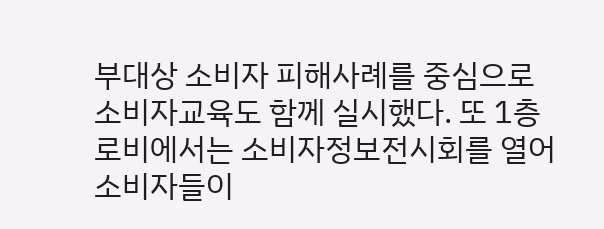부대상 소비자 피해사례를 중심으로 소비자교육도 함께 실시했다. 또 1층 로비에서는 소비자정보전시회를 열어 소비자들이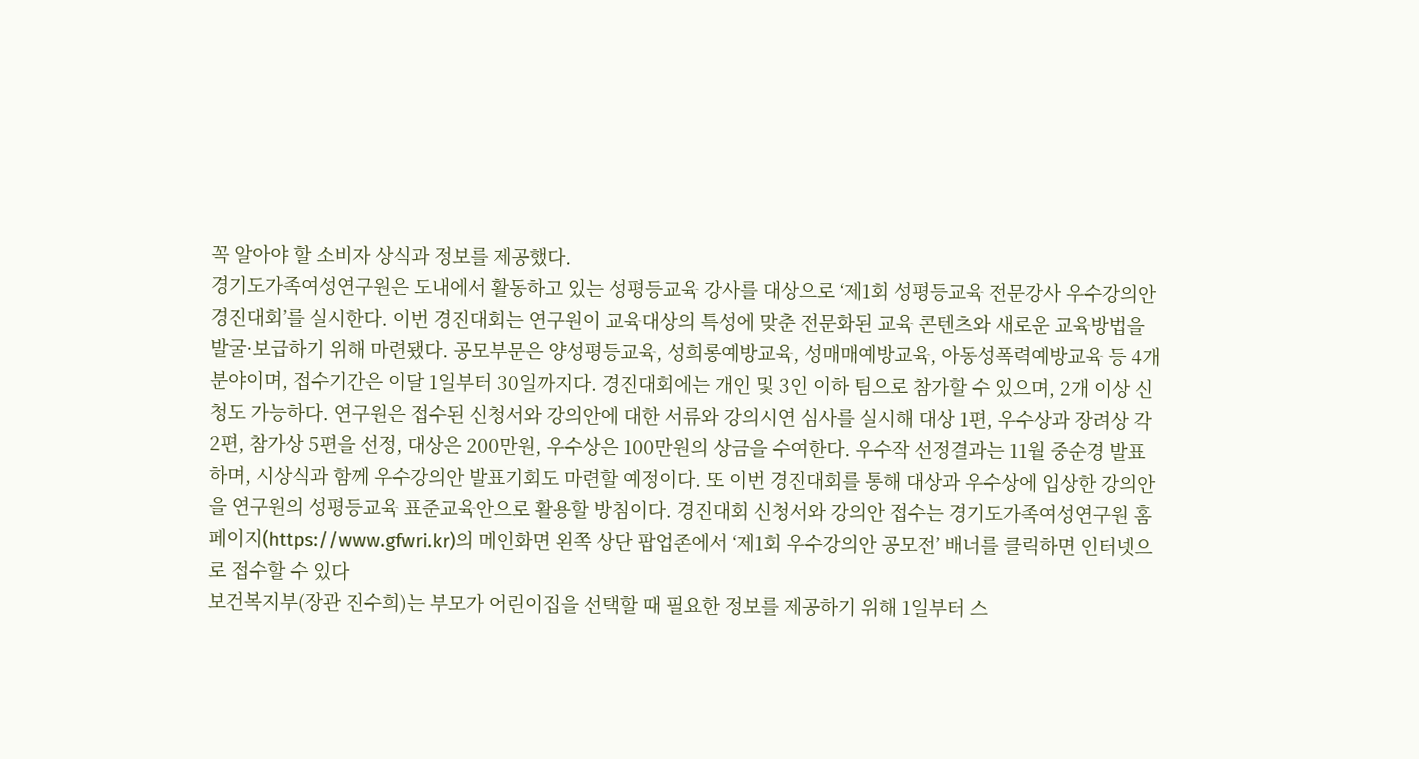꼭 알아야 할 소비자 상식과 정보를 제공했다.
경기도가족여성연구원은 도내에서 활동하고 있는 성평등교육 강사를 대상으로 ‘제1회 성평등교육 전문강사 우수강의안 경진대회’를 실시한다. 이번 경진대회는 연구원이 교육대상의 특성에 맞춘 전문화된 교육 콘텐츠와 새로운 교육방법을 발굴·보급하기 위해 마련됐다. 공모부문은 양성평등교육, 성희롱예방교육, 성매매예방교육, 아동성폭력예방교육 등 4개 분야이며, 접수기간은 이달 1일부터 30일까지다. 경진대회에는 개인 및 3인 이하 팀으로 참가할 수 있으며, 2개 이상 신청도 가능하다. 연구원은 접수된 신청서와 강의안에 대한 서류와 강의시연 심사를 실시해 대상 1편, 우수상과 장려상 각 2편, 참가상 5편을 선정, 대상은 200만원, 우수상은 100만원의 상금을 수여한다. 우수작 선정결과는 11월 중순경 발표하며, 시상식과 함께 우수강의안 발표기회도 마련할 예정이다. 또 이번 경진대회를 통해 대상과 우수상에 입상한 강의안을 연구원의 성평등교육 표준교육안으로 활용할 방침이다. 경진대회 신청서와 강의안 접수는 경기도가족여성연구원 홈페이지(https://www.gfwri.kr)의 메인화면 왼쪽 상단 팝업존에서 ‘제1회 우수강의안 공모전’ 배너를 클릭하면 인터넷으로 접수할 수 있다
보건복지부(장관 진수희)는 부모가 어린이집을 선택할 때 필요한 정보를 제공하기 위해 1일부터 스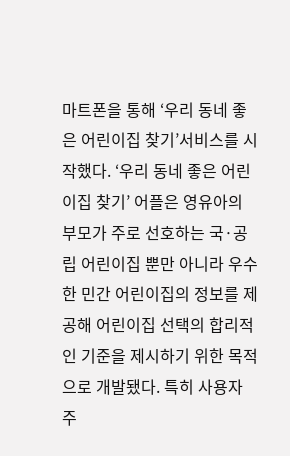마트폰을 통해 ‘우리 동네 좋은 어린이집 찾기’서비스를 시작했다. ‘우리 동네 좋은 어린이집 찾기’ 어플은 영유아의 부모가 주로 선호하는 국·공립 어린이집 뿐만 아니라 우수한 민간 어린이집의 정보를 제공해 어린이집 선택의 합리적인 기준을 제시하기 위한 목적으로 개발됐다. 특히 사용자 주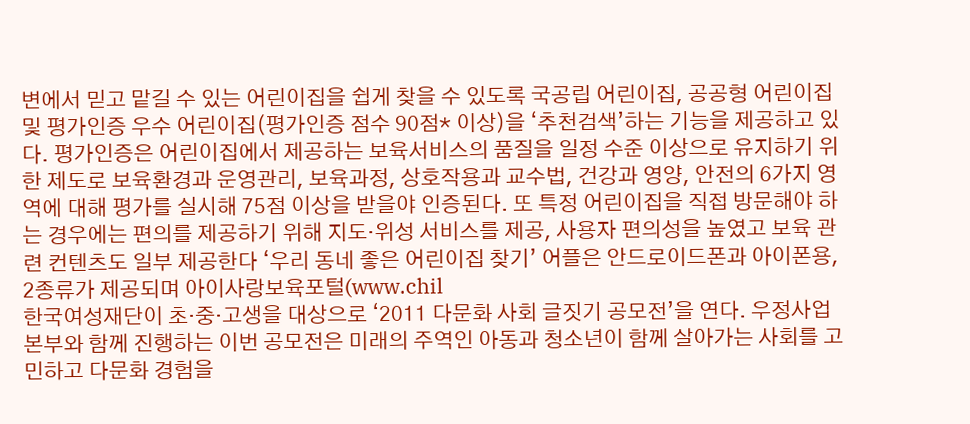변에서 믿고 맡길 수 있는 어린이집을 쉽게 찾을 수 있도록 국공립 어린이집, 공공형 어린이집 및 평가인증 우수 어린이집(평가인증 점수 90점* 이상)을 ‘추천검색’하는 기능을 제공하고 있다. 평가인증은 어린이집에서 제공하는 보육서비스의 품질을 일정 수준 이상으로 유지하기 위한 제도로 보육환경과 운영관리, 보육과정, 상호작용과 교수법, 건강과 영양, 안전의 6가지 영역에 대해 평가를 실시해 75점 이상을 받을야 인증된다. 또 특정 어린이집을 직접 방문해야 하는 경우에는 편의를 제공하기 위해 지도·위성 서비스를 제공, 사용자 편의성을 높였고 보육 관련 컨텐츠도 일부 제공한다 ‘우리 동네 좋은 어린이집 찾기’ 어플은 안드로이드폰과 아이폰용, 2종류가 제공되며 아이사랑보육포털(www.chil
한국여성재단이 초·중·고생을 대상으로 ‘2011 다문화 사회 글짓기 공모전’을 연다. 우정사업본부와 함께 진행하는 이번 공모전은 미래의 주역인 아동과 청소년이 함께 살아가는 사회를 고민하고 다문화 경험을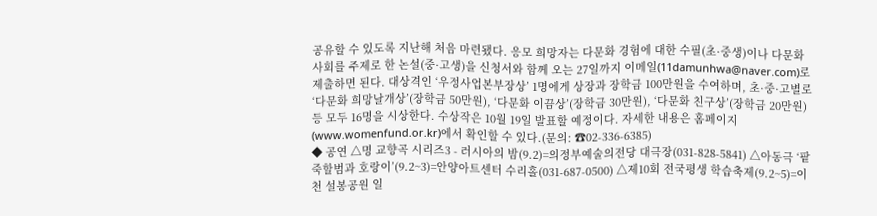공유할 수 있도록 지난해 처음 마련됐다. 응모 희망자는 다문화 경험에 대한 수필(초·중생)이나 다문화 사회를 주제로 한 논설(중·고생)을 신청서와 함께 오는 27일까지 이메일(11damunhwa@naver.com)로 제출하면 된다. 대상격인 ‘우정사업본부장상’ 1명에게 상장과 장학금 100만원을 수여하며, 초·중·고별로 ‘다문화 희망날개상’(장학금 50만원), ‘다문화 이끔상’(장학금 30만원), ‘다문화 친구상’(장학금 20만원) 등 모두 16명을 시상한다. 수상작은 10월 19일 발표할 예정이다. 자세한 내용은 홈페이지(www.womenfund.or.kr)에서 확인할 수 있다.(문의: ☎02-336-6385)
◆ 공연 △명 교향곡 시리즈3 - 러시아의 밤(9.2)=의정부예술의전당 대극장(031-828-5841) △아동극 ‘팥죽할범과 호랑이’(9.2~3)=안양아트센터 수리홀(031-687-0500) △제10회 전국평생 학습축제(9.2~5)=이천 설봉공원 일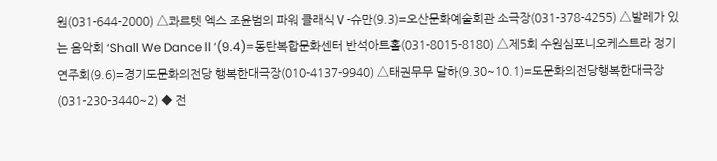원(031-644-2000) △콰르텟 엑스 조윤범의 파워 클래식Ⅴ-슈만(9.3)=오산문화예술회관 소극장(031-378-4255) △발레가 있는 음악회 ‘Shall We DanceⅡ’(9.4)=동탄복합문화센터 반석아트홀(031-8015-8180) △제5회 수원심포니오케스트라 정기연주회(9.6)=경기도문화의전당 행복한대극장(010-4137-9940) △태권무무 달하(9.30~10.1)=도문화의전당행복한대극장(031-230-3440~2) ◆ 전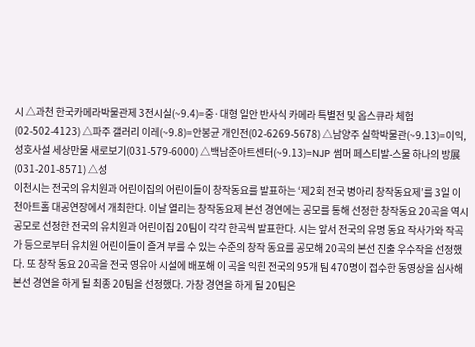시 △과천 한국카메라박물관제 3전시실(~9.4)=중·대형 일안 반사식 카메라 특별전 및 옵스큐라 체험(02-502-4123) △파주 갤러리 이레(~9.8)=안봉균 개인전(02-6269-5678) △남양주 실학박물관(~9.13)=이익, 성호사설 세상만물 새로보기(031-579-6000) △백남준아트센터(~9.13)=NJP 썸머 페스티발-스물 하나의 방展(031-201-8571) △성
이천시는 전국의 유치원과 어린이집의 어린이들이 창작동요를 발표하는 ‘제2회 전국 병아리 창작동요제’를 3일 이천아트홀 대공연장에서 개최한다. 이날 열리는 창작동요제 본선 경연에는 공모를 통해 선정한 창작동요 20곡을 역시 공모로 선정한 전국의 유치원과 어린이집 20팀이 각각 한곡씩 발표한다. 시는 앞서 전국의 유명 동요 작사가와 작곡가 등으로부터 유치원 어린이들이 즐겨 부를 수 있는 수준의 창작 동요를 공모해 20곡의 본선 진출 우수작을 선정했다. 또 창작 동요 20곡을 전국 영유아 시설에 배포해 이 곡을 익힌 전국의 95개 팀 470명이 접수한 동영상을 심사해 본선 경연을 하게 될 최종 20팀을 선정했다. 가창 경연을 하게 될 20팀은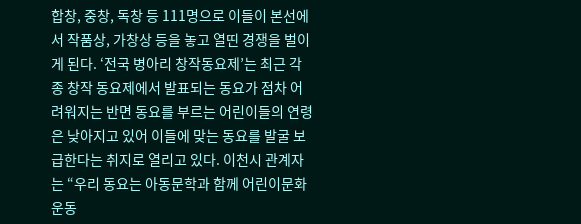합창, 중창, 독창 등 111명으로 이들이 본선에서 작품상, 가창상 등을 놓고 열띤 경쟁을 벌이게 된다. ‘전국 병아리 창작동요제’는 최근 각종 창작 동요제에서 발표되는 동요가 점차 어려워지는 반면 동요를 부르는 어린이들의 연령은 낮아지고 있어 이들에 맞는 동요를 발굴 보급한다는 취지로 열리고 있다. 이천시 관계자는 “우리 동요는 아동문학과 함께 어린이문화운동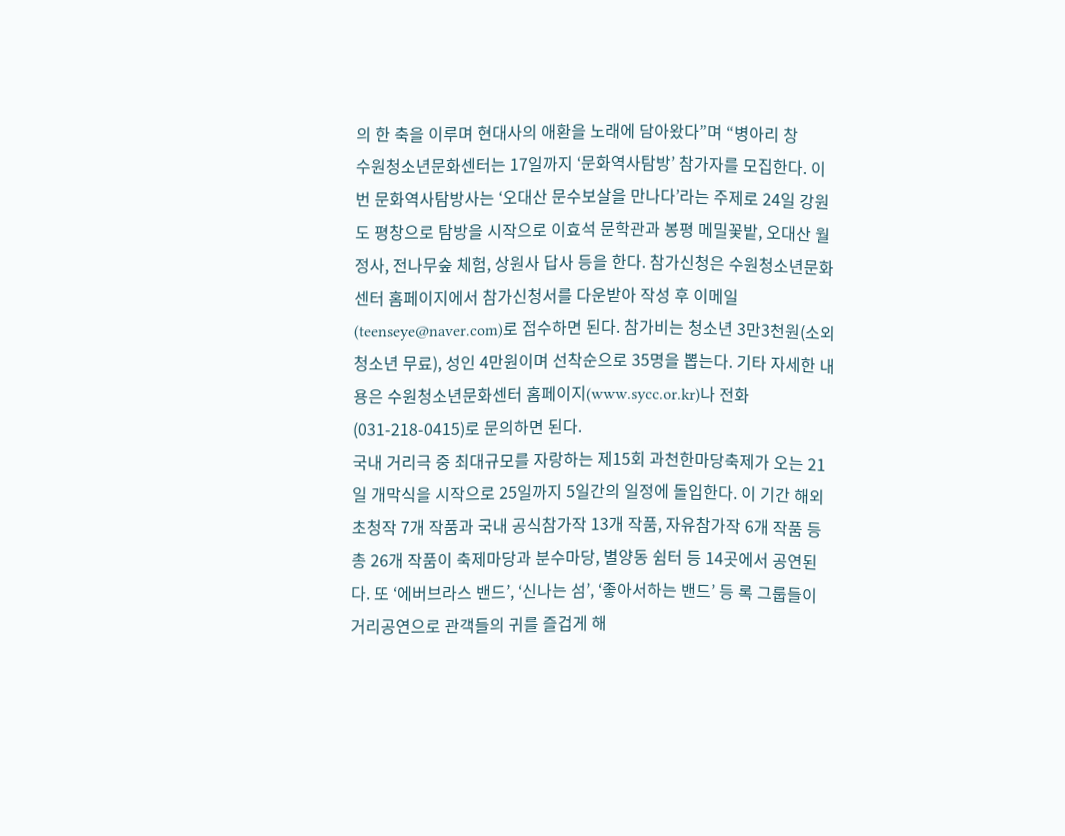의 한 축을 이루며 현대사의 애환을 노래에 담아왔다”며 “병아리 창
수원청소년문화센터는 17일까지 ‘문화역사탐방’ 참가자를 모집한다. 이번 문화역사탐방사는 ‘오대산 문수보살을 만나다’라는 주제로 24일 강원도 평창으로 탐방을 시작으로 이효석 문학관과 봉평 메밀꽃밭, 오대산 월정사, 전나무숲 체험, 상원사 답사 등을 한다. 참가신청은 수원청소년문화센터 홈페이지에서 참가신청서를 다운받아 작성 후 이메일(teenseye@naver.com)로 접수하면 된다. 참가비는 청소년 3만3천원(소외청소년 무료), 성인 4만원이며 선착순으로 35명을 뽑는다. 기타 자세한 내용은 수원청소년문화센터 홈페이지(www.sycc.or.kr)나 전화(031-218-0415)로 문의하면 된다.
국내 거리극 중 최대규모를 자랑하는 제15회 과천한마당축제가 오는 21일 개막식을 시작으로 25일까지 5일간의 일정에 돌입한다. 이 기간 해외초청작 7개 작품과 국내 공식참가작 13개 작품, 자유참가작 6개 작품 등 총 26개 작품이 축제마당과 분수마당, 별양동 쉼터 등 14곳에서 공연된다. 또 ‘에버브라스 밴드’, ‘신나는 섬’, ‘좋아서하는 밴드’ 등 록 그룹들이 거리공연으로 관객들의 귀를 즐겁게 해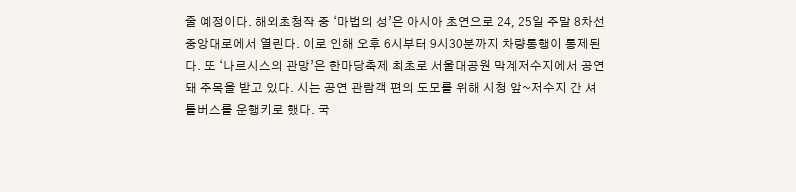줄 예정이다. 해외초청작 중 ‘마법의 성’은 아시아 초연으로 24, 25일 주말 8차선 중앙대로에서 열린다. 이로 인해 오후 6시부터 9시30분까지 차량통행이 통제된다. 또 ‘나르시스의 관망’은 한마당축제 최초로 서울대공원 막계저수지에서 공연돼 주목을 받고 있다. 시는 공연 관람객 편의 도모를 위해 시청 앞~저수지 간 셔틀버스를 운행키로 했다. 국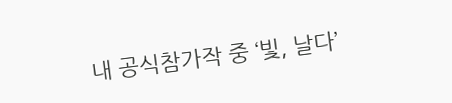내 공식참가작 중 ‘빛, 날다’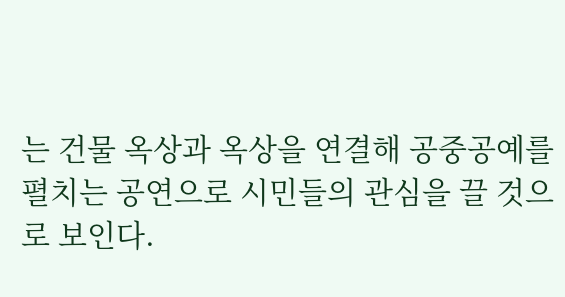는 건물 옥상과 옥상을 연결해 공중공예를 펼치는 공연으로 시민들의 관심을 끌 것으로 보인다.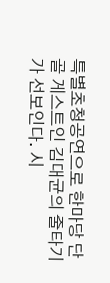특별초청공연으로 한마당 단골 게스트인 김대균의 줄타기가 선보인다. 시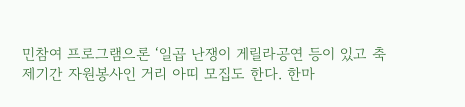민참여 프로그램으론 ‘일곱 난쟁이 게릴라공연 등이 있고 축제기간 자원봉사인 거리 아띠 모집도 한다. 한마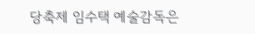당축제 임수택 예술감독은